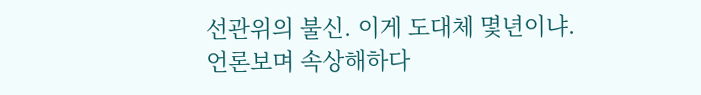선관위의 불신. 이게 도대체 몇년이냐.
언론보며 속상해하다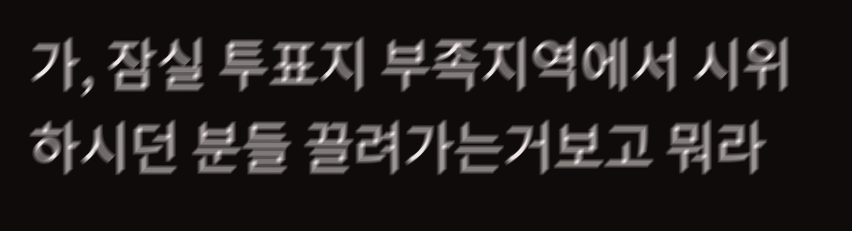가, 잠실 투표지 부족지역에서 시위하시던 분들 끌려가는거보고 뭐라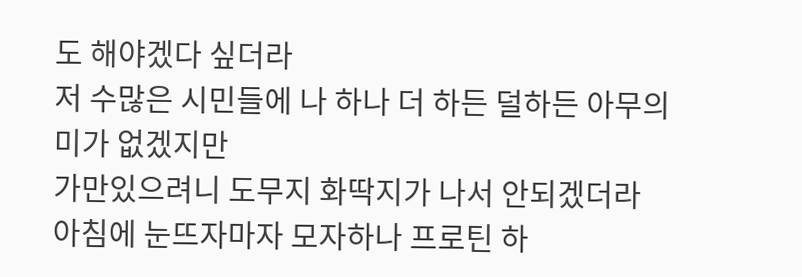도 해야겠다 싶더라
저 수많은 시민들에 나 하나 더 하든 덜하든 아무의미가 없겠지만
가만있으려니 도무지 화딱지가 나서 안되겠더라
아침에 눈뜨자마자 모자하나 프로틴 하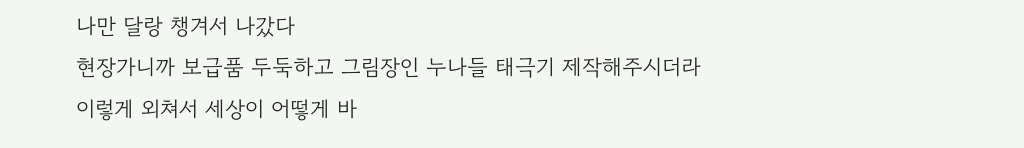나만 달랑 챙겨서 나갔다
현장가니까 보급품 두둑하고 그림장인 누나들 태극기 제작해주시더라
이렇게 외쳐서 세상이 어떻게 바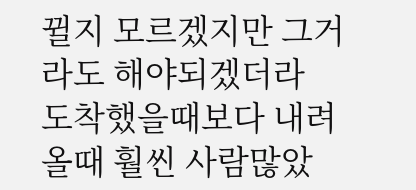뀔지 모르겠지만 그거라도 해야되겠더라
도착했을때보다 내려올때 훨씬 사람많았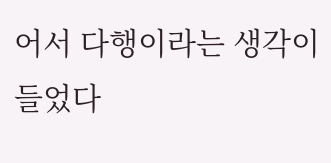어서 다행이라는 생각이 들었다